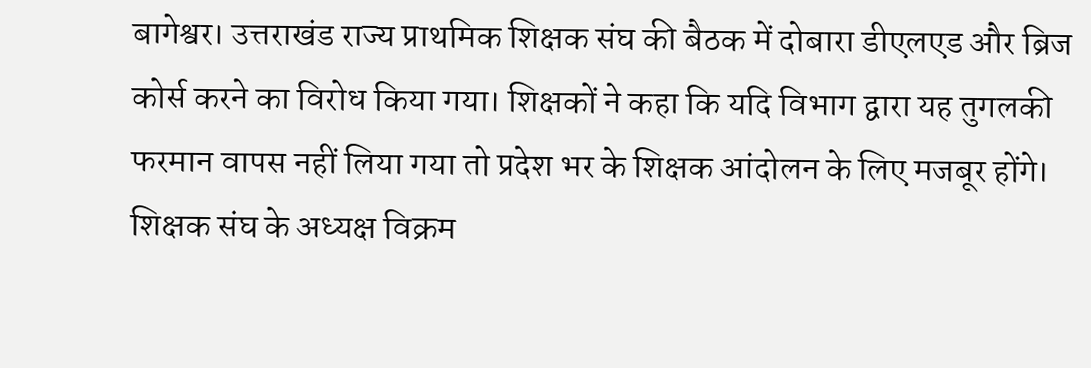बागेश्वर। उत्तराखंड राज्य प्राथमिक शिक्षक संघ की बैठक में दोबारा डीएलएड और ब्रिज कोर्स करने का विरोध किया गया। शिक्षकों ने कहा कि यदि विभाग द्वारा यह तुगलकी फरमान वापस नहीं लिया गया तो प्रदेश भर के शिक्षक आंदोलन के लिए मजबूर होंगे।
शिक्षक संघ के अध्यक्ष विक्रम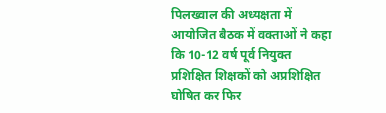पिलख्वाल की अध्यक्षता में आयोजित बैठक में वक्ताओं ने कहा कि 10-12 वर्ष पूर्व नियुक्त प्रशिक्षित शिक्षकों को अप्रशिक्षित घोषित कर फिर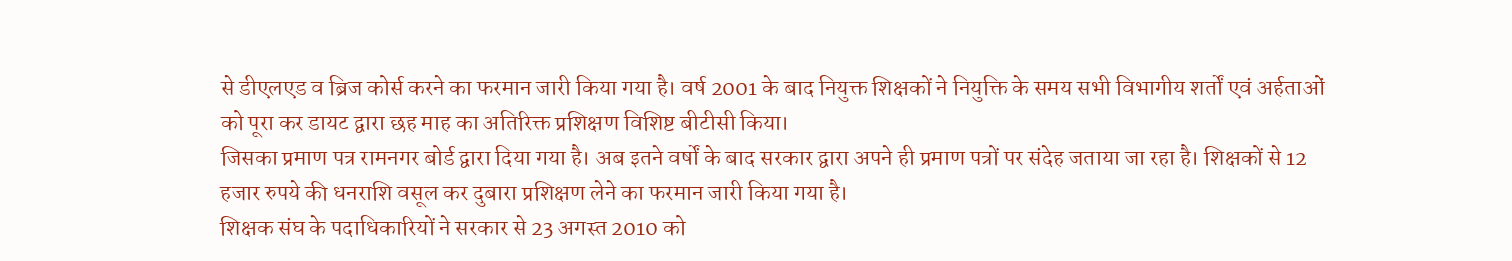से डीएलएड व ब्रिज कोर्स करने का फरमान जारी किया गया है। वर्ष 2001 के बाद नियुक्त शिक्षकों ने नियुक्ति के समय सभी विभागीय शर्तों एवं अर्हताओं को पूरा कर डायट द्वारा छह माह का अतिरिक्त प्रशिक्षण विशिष्ट बीटीसी किया।
जिसका प्रमाण पत्र रामनगर बोर्ड द्वारा दिया गया है। अब इतने वर्षों के बाद सरकार द्वारा अपने ही प्रमाण पत्रों पर संदेह जताया जा रहा है। शिक्षकों से 12 हजार रुपये की धनराशि वसूल कर दुबारा प्रशिक्षण लेने का फरमान जारी किया गया है।
शिक्षक संघ के पदाधिकारियों ने सरकार से 23 अगस्त 2010 को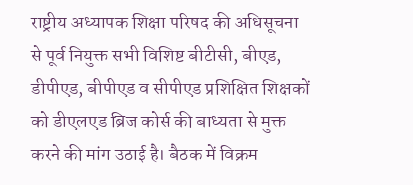राष्ट्रीय अध्यापक शिक्षा परिषद की अधिसूचना से पूर्व नियुक्त सभी विशिष्ट बीटीसी, बीएड, डीपीएड, बीपीएड व सीपीएड प्रशिक्षित शिक्षकों को डीएलएड ब्रिज कोर्स की बाध्यता से मुक्त करने की मांग उठाई है। बैठक में विक्रम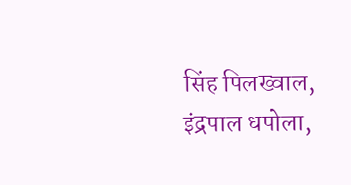सिंह पिलख्वाल, इंद्रपाल धपोला,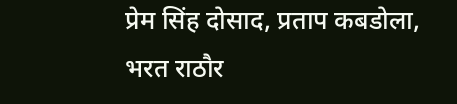प्रेम सिंह दोसाद, प्रताप कबडोला, भरत राठौर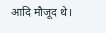आदि मौजूद थे।